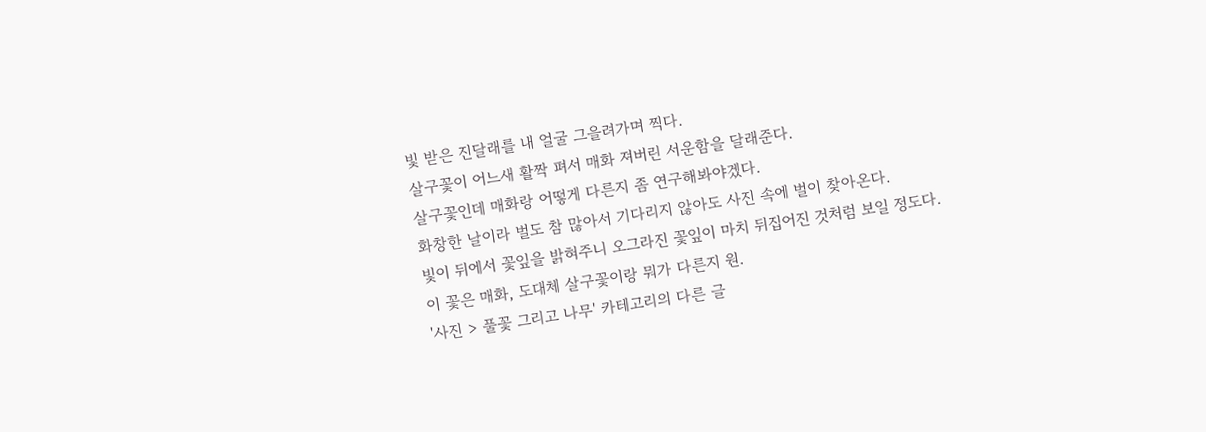빛 받은 진달래를 내 얼굴 그을려가며 찍다.
살구꽃이 어느새 활짝 펴서 매화 져버린 서운함을 달래준다.
살구꽃인데 매화랑 어떻게 다른지 좀 연구해봐야겠다.
화창한 날이라 벌도 참 많아서 기다리지 않아도 사진 속에 벌이 찾아온다.
빛이 뒤에서 꽃잎을 밝혀주니 오그라진 꽃잎이 마치 뒤집어진 것처럼 보일 정도다.
이 꽃은 매화, 도대체 살구꽃이랑 뭐가 다른지 원.
'사진 > 풀꽃 그리고 나무' 카테고리의 다른 글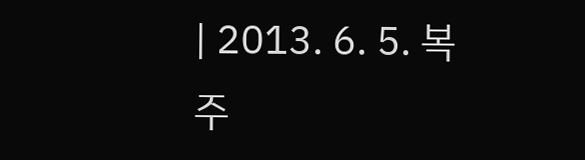| 2013. 6. 5. 복주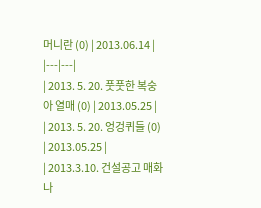머니란 (0) | 2013.06.14 |
|---|---|
| 2013. 5. 20. 풋풋한 복숭아 열매 (0) | 2013.05.25 |
| 2013. 5. 20. 엉겅퀴들 (0) | 2013.05.25 |
| 2013.3.10. 건설공고 매화나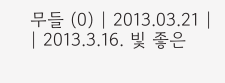무들 (0) | 2013.03.21 |
| 2013.3.16. 빛 좋은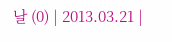날 (0) | 2013.03.21 |